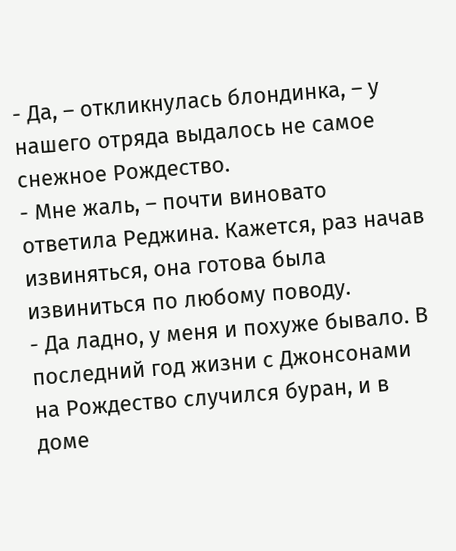- Да, – откликнулась блондинка, – у нашего отряда выдалось не самое снежное Рождество.
- Мне жаль, – почти виновато ответила Реджина. Кажется, раз начав извиняться, она готова была извиниться по любому поводу.
- Да ладно, у меня и похуже бывало. В последний год жизни с Джонсонами на Рождество случился буран, и в доме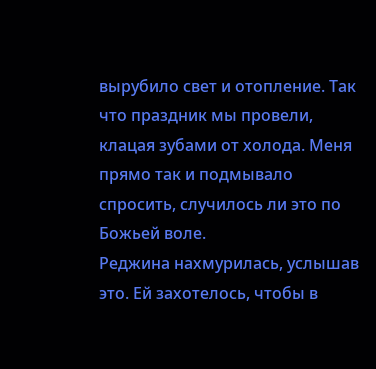вырубило свет и отопление. Так что праздник мы провели, клацая зубами от холода. Меня прямо так и подмывало спросить, случилось ли это по Божьей воле.
Реджина нахмурилась, услышав это. Ей захотелось, чтобы в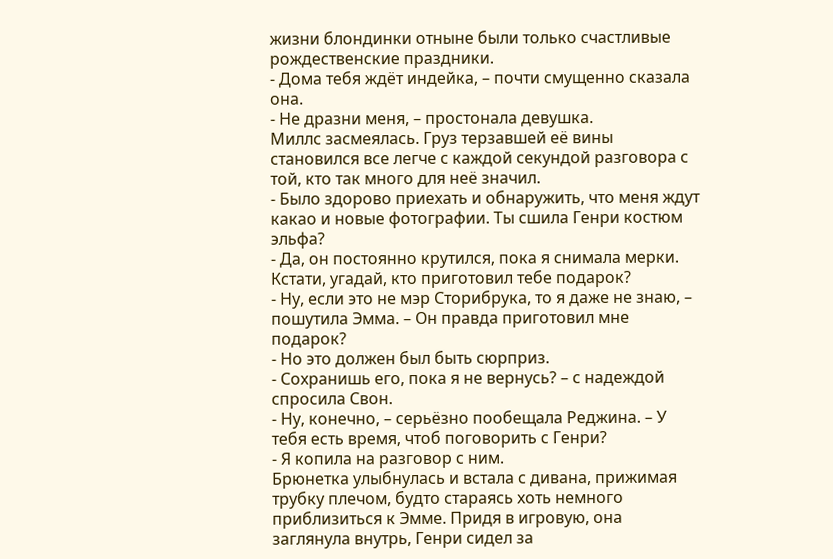жизни блондинки отныне были только счастливые рождественские праздники.
- Дома тебя ждёт индейка, – почти смущенно сказала она.
- Не дразни меня, – простонала девушка.
Миллс засмеялась. Груз терзавшей её вины становился все легче с каждой секундой разговора с той, кто так много для неё значил.
- Было здорово приехать и обнаружить, что меня ждут какао и новые фотографии. Ты сшила Генри костюм эльфа?
- Да, он постоянно крутился, пока я снимала мерки. Кстати, угадай, кто приготовил тебе подарок?
- Ну, если это не мэр Сторибрука, то я даже не знаю, – пошутила Эмма. – Он правда приготовил мне подарок?
- Но это должен был быть сюрприз.
- Сохранишь его, пока я не вернусь? – с надеждой спросила Свон.
- Ну, конечно, – серьёзно пообещала Реджина. – У тебя есть время, чтоб поговорить с Генри?
- Я копила на разговор с ним.
Брюнетка улыбнулась и встала с дивана, прижимая трубку плечом, будто стараясь хоть немного приблизиться к Эмме. Придя в игровую, она заглянула внутрь, Генри сидел за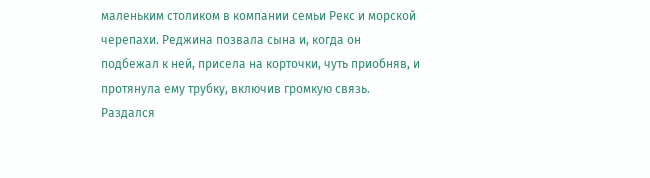маленьким столиком в компании семьи Рекс и морской черепахи. Реджина позвала сына и, когда он подбежал к ней, присела на корточки, чуть приобняв, и протянула ему трубку, включив громкую связь.
Раздался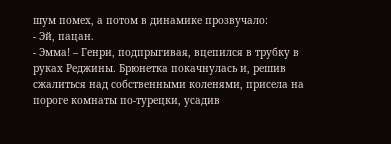шум помех, а потом в динамике прозвучало:
- Эй, пацан.
- Эмма! – Генри, подпрыгивая, вцепился в трубку в руках Реджины. Брюнетка покачнулась и, решив сжалиться над собственными коленями, присела на пороге комнаты по-турецки, усадив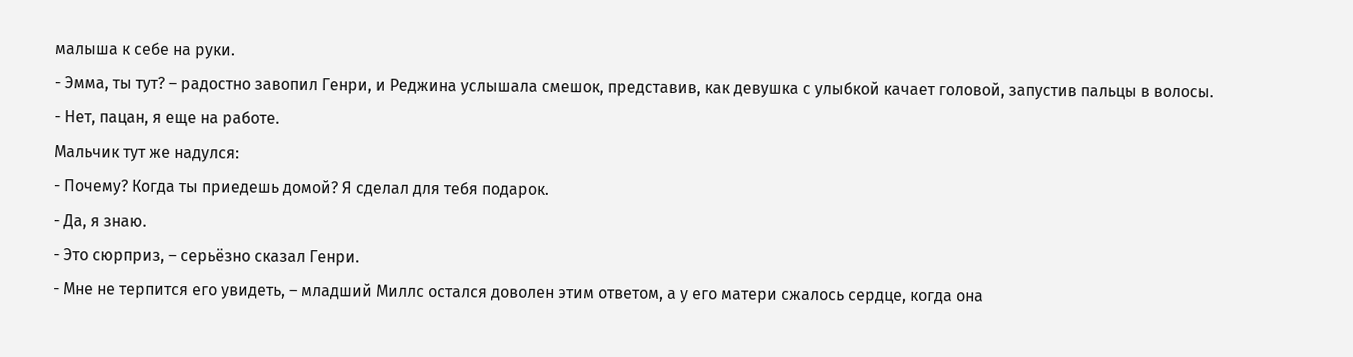малыша к себе на руки.
- Эмма, ты тут? – радостно завопил Генри, и Реджина услышала смешок, представив, как девушка с улыбкой качает головой, запустив пальцы в волосы.
- Нет, пацан, я еще на работе.
Мальчик тут же надулся:
- Почему? Когда ты приедешь домой? Я сделал для тебя подарок.
- Да, я знаю.
- Это сюрприз, – серьёзно сказал Генри.
- Мне не терпится его увидеть, – младший Миллс остался доволен этим ответом, а у его матери сжалось сердце, когда она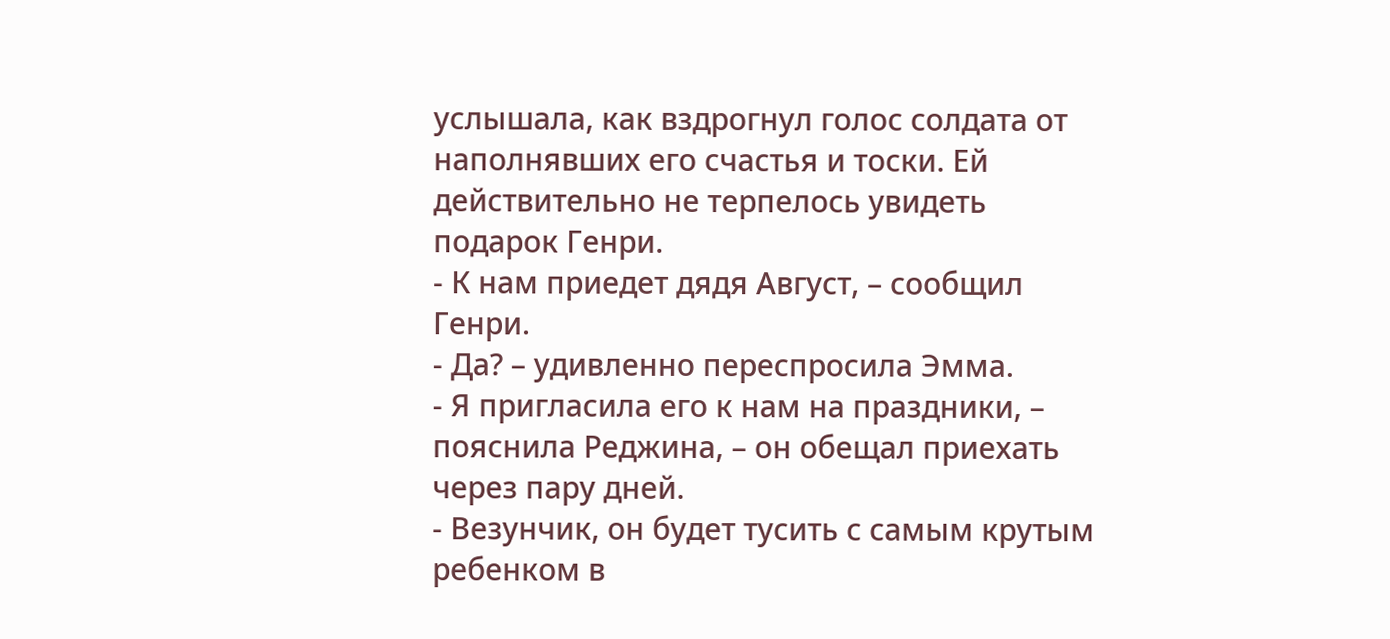услышала, как вздрогнул голос солдата от наполнявших его счастья и тоски. Ей действительно не терпелось увидеть подарок Генри.
- К нам приедет дядя Август, – сообщил Генри.
- Да? – удивленно переспросила Эмма.
- Я пригласила его к нам на праздники, – пояснила Реджина, – он обещал приехать через пару дней.
- Везунчик, он будет тусить с самым крутым ребенком в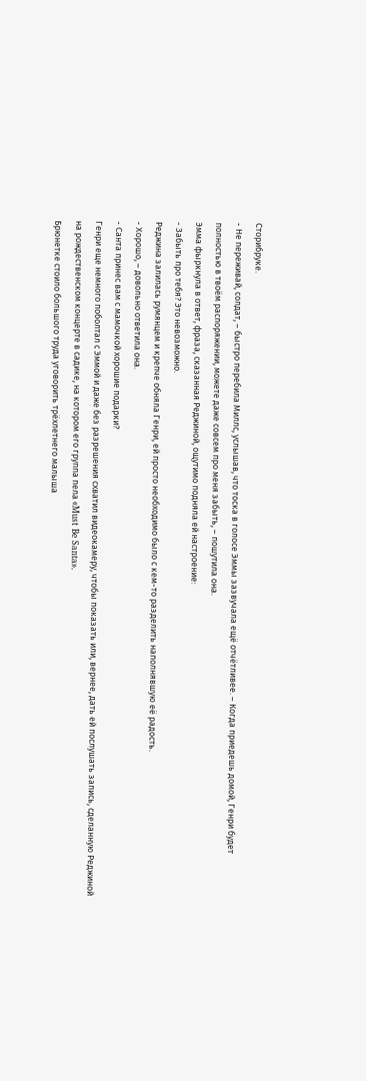Сторибруке.
- Не переживай, солдат, – быстро перебила Миллс, услышав, что тоска в голосе Эммы зазвучала ещё отчётливее. – Когда приедешь домой, Генри будет полностью в твоём распоряжении, можете даже совсем про меня забыть, – пошутила она.
Эмма фыркнула в ответ, фраза, сказанная Реджиной, ощутимо подняла ей настроение:
- Забыть про тебя? Это невозможно.
Реджина залилась румянцем и крепче обняла Генри, ей просто необходимо было с кем-то разделить наполнявшую её радость.
- Хорошо, – довольно ответила она.
- Санта принес вам с мамочкой хорошие подарки?
Генри еще немного поболтал с Эммой и даже без разрешения схватил видеокамеру, чтобы показать или, вернее, дать ей послушать запись, сделанную Реджиной на рождественском концерте в садике, на котором его группа пела «Must Be Santa».
Брюнетке стоило большого труда уговорить трёхлетнего малыша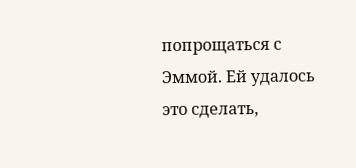попрощаться с Эммой. Ей удалось это сделать,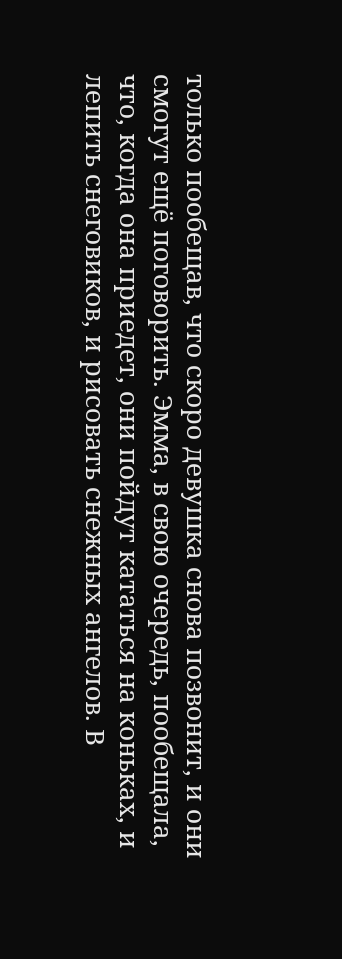только пообещав, что скоро девушка снова позвонит, и они смогут ещё поговорить. Эмма, в свою очередь, пообещала, что, когда она приедет, они пойдут кататься на коньках, и лепить снеговиков, и рисовать снежных ангелов. В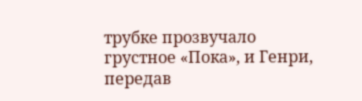трубке прозвучало грустное «Пока», и Генри, передав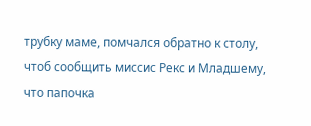трубку маме, помчался обратно к столу, чтоб сообщить миссис Рекс и Младшему, что папочка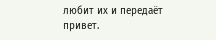любит их и передаёт привет.